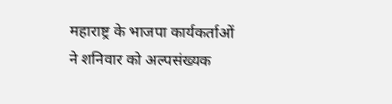महाराष्ट्र के भाजपा कार्यकर्ताओं ने शनिवार को अल्पसंख्यक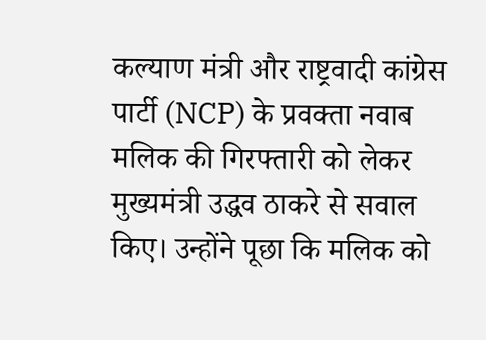कल्याण मंत्री और राष्ट्रवादी कांग्रेस पार्टी (NCP) के प्रवक्ता नवाब मलिक की गिरफ्तारी को लेकर मुख्यमंत्री उद्धव ठाकरे से सवाल किए। उन्होंने पूछा कि मलिक को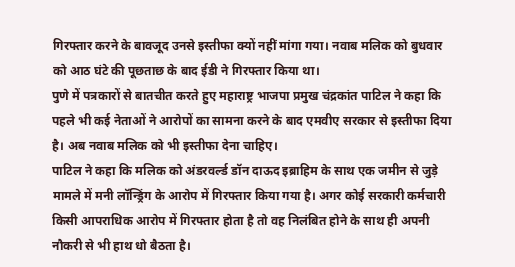गिरफ्तार करने के बावजूद उनसे इस्तीफा क्यों नहीं मांगा गया। नवाब मलिक को बुधवार को आठ घंटे की पूछताछ के बाद ईडी ने गिरफ्तार किया था।
पुणे में पत्रकारों से बातचीत करते हुए महाराष्ट्र भाजपा प्रमुख चंद्रकांत पाटिल ने कहा कि पहले भी कई नेताओं ने आरोपों का सामना करने के बाद एमवीए सरकार से इस्तीफा दिया है। अब नवाब मलिक को भी इस्तीफा देना चाहिए।
पाटिल ने कहा कि मलिक को अंडरवर्ल्ड डॉन दाऊद इब्राहिम के साथ एक जमीन से जुड़े मामले में मनी लॉन्ड्रिंग के आरोप में गिरफ्तार किया गया है। अगर कोई सरकारी कर्मचारी किसी आपराधिक आरोप में गिरफ्तार होता है तो वह निलंबित होने के साथ ही अपनी नौकरी से भी हाथ धो बैठता है।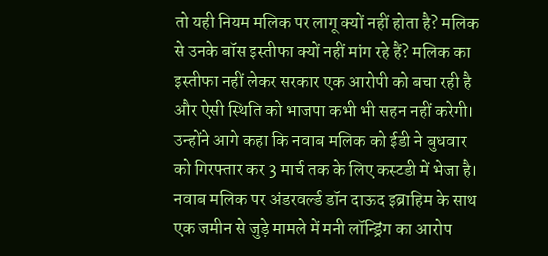तो यही नियम मलिक पर लागू क्यों नहीं होता है? मलिक से उनके बॉस इस्तीफा क्यों नहीं मांग रहे हैं? मलिक का इस्तीफा नहीं लेकर सरकार एक आरोपी को बचा रही है और ऐसी स्थिति को भाजपा कभी भी सहन नहीं करेगी।
उन्होंने आगे कहा कि नवाब मलिक को ईडी ने बुधवार को गिरफ्तार कर 3 मार्च तक के लिए कस्टडी में भेजा है। नवाब मलिक पर अंडरवर्ल्ड डॉन दाऊद इब्राहिम के साथ एक जमीन से जुड़े मामले में मनी लॉन्ड्रिंग का आरोप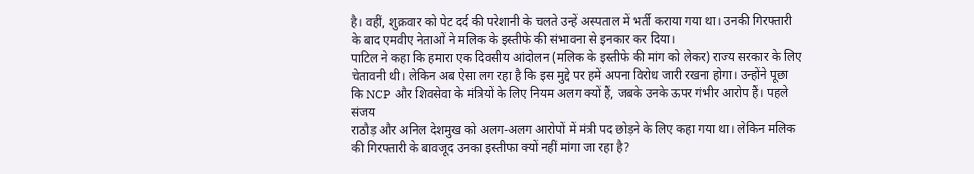है। वहीं, शुक्रवार को पेट दर्द की परेशानी के चलते उन्हें अस्पताल में भर्ती कराया गया था। उनकी गिरफ्तारी के बाद एमवीए नेताओं ने मलिक के इस्तीफे की संभावना से इनकार कर दिया।
पाटिल ने कहा कि हमारा एक दिवसीय आंदोलन (मलिक के इस्तीफे की मांग को लेकर) राज्य सरकार के लिए चेतावनी थी। लेकिन अब ऐसा लग रहा है कि इस मुद्दे पर हमें अपना विरोध जारी रखना होगा। उन्होंने पूछा कि NCP और शिवसेवा के मंत्रियों के लिए नियम अलग क्यों हैं, जबके उनके ऊपर गंभीर आरोप हैं। पहले संजय
राठौड़ और अनिल देशमुख को अलग-अलग आरोपों में मंत्री पद छोड़ने के लिए कहा गया था। लेकिन मलिक की गिरफ्तारी के बावजूद उनका इस्तीफा क्यों नहीं मांगा जा रहा है?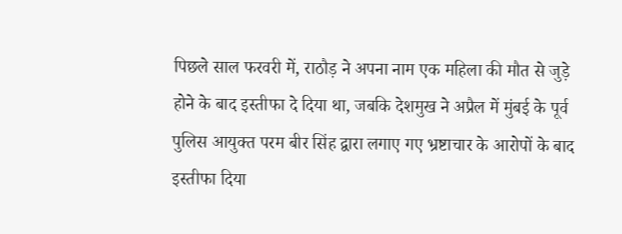पिछले साल फरवरी में, राठौड़ ने अपना नाम एक महिला की मौत से जुड़े होने के बाद इस्तीफा दे दिया था, जबकि देशमुख ने अप्रैल में मुंबई के पूर्व पुलिस आयुक्त परम बीर सिंह द्वारा लगाए गए भ्रष्टाचार के आरोपों के बाद इस्तीफा दिया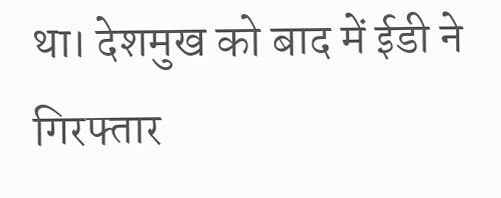था। देशमुख को बाद में ईडी ने गिरफ्तार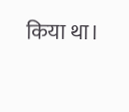किया था।